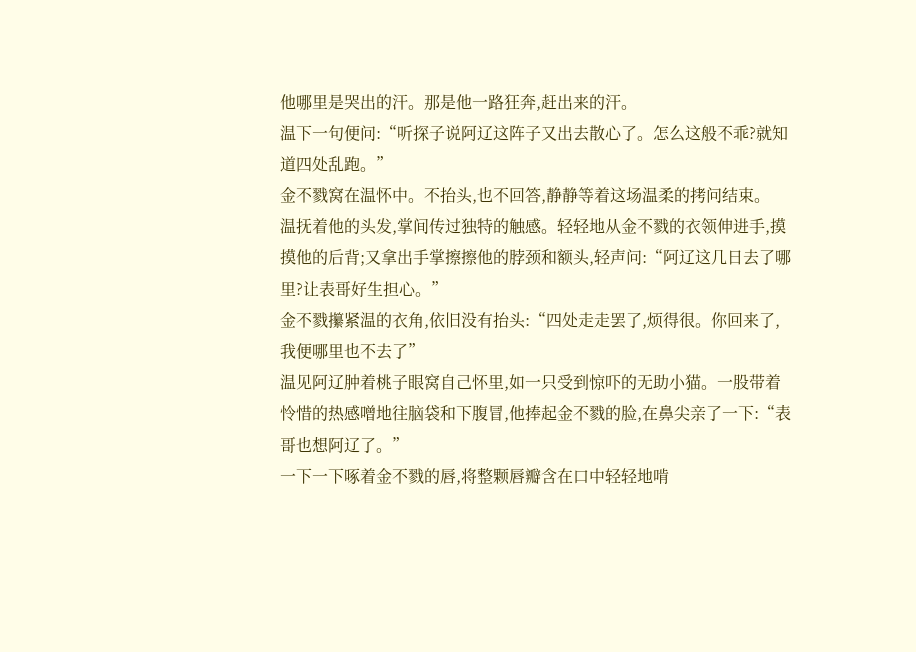他哪里是哭出的汗。那是他一路狂奔,赶出来的汗。
温下一句便问:“听探子说阿辽这阵子又出去散心了。怎么这般不乖?就知道四处乱跑。”
金不戮窝在温怀中。不抬头,也不回答,静静等着这场温柔的拷问结束。
温抚着他的头发,掌间传过独特的触感。轻轻地从金不戮的衣领伸进手,摸摸他的后背;又拿出手掌擦擦他的脖颈和额头,轻声问:“阿辽这几日去了哪里?让表哥好生担心。”
金不戮攥紧温的衣角,依旧没有抬头:“四处走走罢了,烦得很。你回来了,我便哪里也不去了”
温见阿辽肿着桃子眼窝自己怀里,如一只受到惊吓的无助小猫。一股带着怜惜的热感噌地往脑袋和下腹冒,他捧起金不戮的脸,在鼻尖亲了一下:“表哥也想阿辽了。”
一下一下啄着金不戮的唇,将整颗唇瓣含在口中轻轻地啃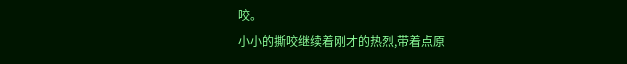咬。
小小的撕咬继续着刚才的热烈,带着点原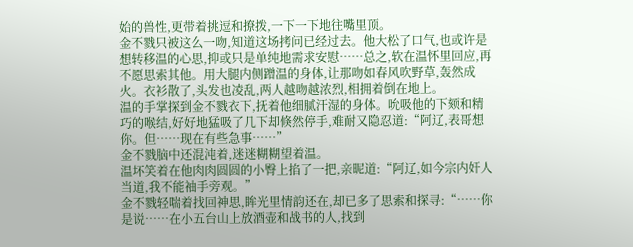始的兽性,更带着挑逗和撩拨,一下一下地往嘴里顶。
金不戮只被这么一吻,知道这场拷问已经过去。他大松了口气,也或许是想转移温的心思,抑或只是单纯地需求安慰……总之,软在温怀里回应,再不愿思索其他。用大腿内侧蹭温的身体,让那吻如春风吹野草,轰然成火。衣衫散了,头发也凌乱,两人越吻越浓烈,相拥着倒在地上。
温的手掌探到金不戮衣下,抚着他细腻汗湿的身体。吮吸他的下颏和精巧的喉结,好好地猛吸了几下却倏然停手,难耐又隐忍道:“阿辽,表哥想你。但……现在有些急事……”
金不戮脑中还混沌着,迷迷糊糊望着温。
温坏笑着在他肉肉圆圆的小臀上掐了一把,亲昵道:“阿辽,如今宗内奸人当道,我不能袖手旁观。”
金不戮轻喘着找回神思,眸光里情韵还在,却已多了思索和探寻:“……你是说……在小五台山上放酒壶和战书的人,找到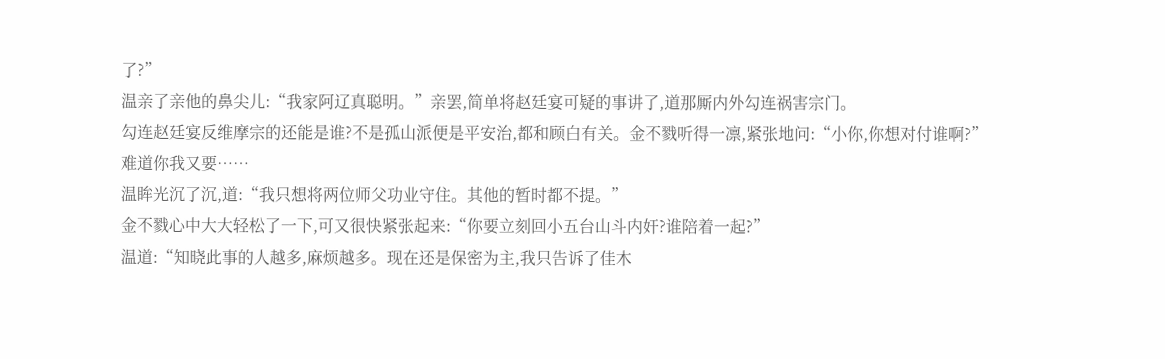了?”
温亲了亲他的鼻尖儿:“我家阿辽真聪明。”亲罢,简单将赵廷宴可疑的事讲了,道那厮内外勾连祸害宗门。
勾连赵廷宴反维摩宗的还能是谁?不是孤山派便是平安治,都和顾白有关。金不戮听得一凛,紧张地问:“小你,你想对付谁啊?”
难道你我又要……
温眸光沉了沉,道:“我只想将两位师父功业守住。其他的暂时都不提。”
金不戮心中大大轻松了一下,可又很快紧张起来:“你要立刻回小五台山斗内奸?谁陪着一起?”
温道:“知晓此事的人越多,麻烦越多。现在还是保密为主,我只告诉了佳木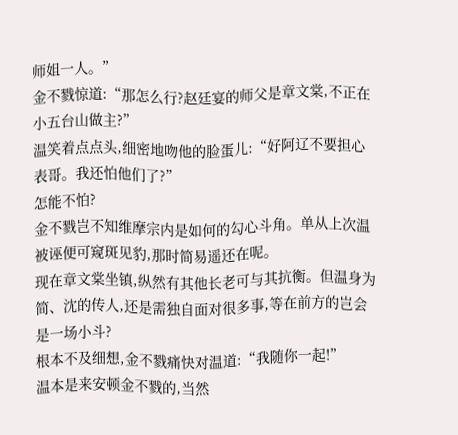师姐一人。”
金不戮惊道:“那怎么行?赵廷宴的师父是章文棠,不正在小五台山做主?”
温笑着点点头,细密地吻他的脸蛋儿:“好阿辽不要担心表哥。我还怕他们了?”
怎能不怕?
金不戮岂不知维摩宗内是如何的勾心斗角。单从上次温被诬便可窥斑见豹,那时简易遥还在呢。
现在章文棠坐镇,纵然有其他长老可与其抗衡。但温身为简、沈的传人,还是需独自面对很多事,等在前方的岂会是一场小斗?
根本不及细想,金不戮痛快对温道:“我随你一起!”
温本是来安顿金不戮的,当然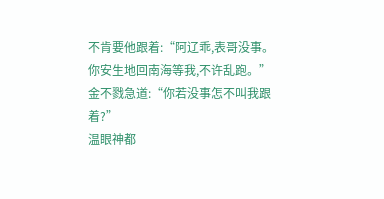不肯要他跟着:“阿辽乖,表哥没事。你安生地回南海等我,不许乱跑。”
金不戮急道:“你若没事怎不叫我跟着?”
温眼神都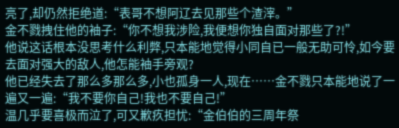亮了,却仍然拒绝道:“表哥不想阿辽去见那些个渣滓。”
金不戮拽住他的袖子:“你不想我涉险,我便想你独自面对那些了?!”
他说这话根本没思考什么利弊,只本能地觉得小同自已一般无助可怜,如今要去面对强大的敌人,他怎能袖手旁观?
他已经失去了那么多那么多,小也孤身一人,现在……金不戮只本能地说了一遍又一遍:“我不要你自己!我也不要自己!”
温几乎要喜极而泣了,可又歉疚担忧:“金伯伯的三周年祭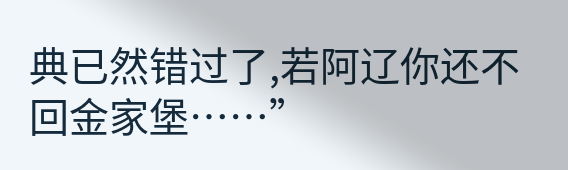典已然错过了,若阿辽你还不回金家堡……”